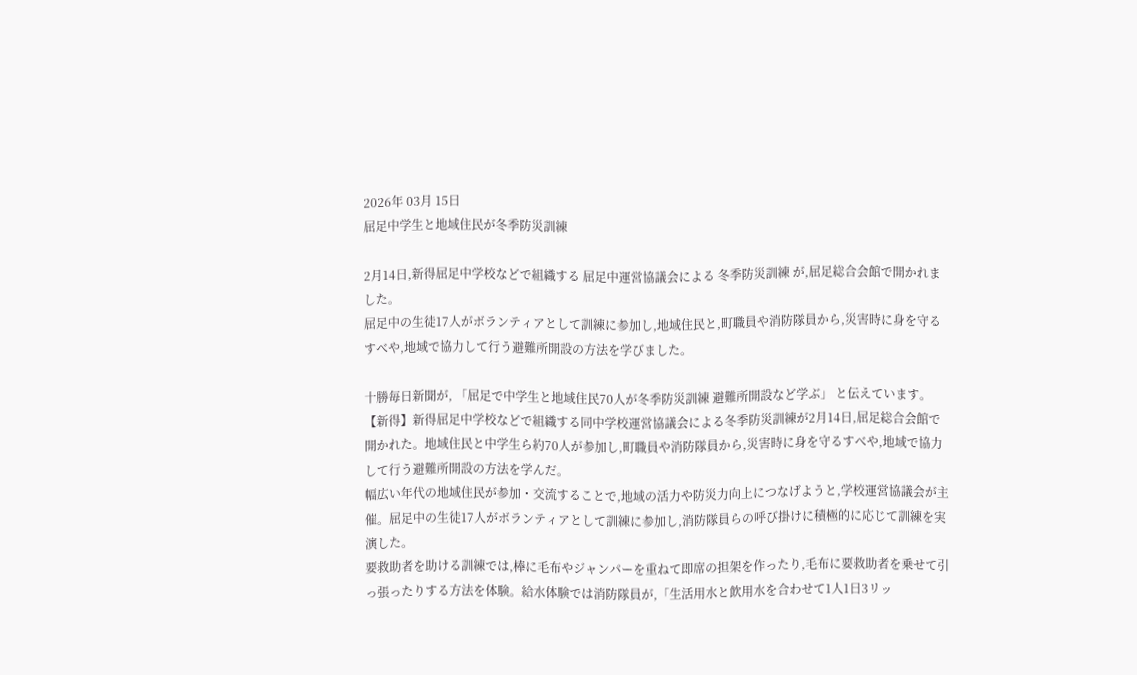2026年 03月 15日
屈足中学生と地域住民が冬季防災訓練

2月14日,新得屈足中学校などで組織する 屈足中運営協議会による 冬季防災訓練 が,屈足総合会館で開かれました。
屈足中の生徒17人がボランティアとして訓練に参加し,地域住民と,町職員や消防隊員から,災害時に身を守るすべや,地域で協力して行う避難所開設の方法を学びました。

十勝毎日新聞が, 「屈足で中学生と地域住民70人が冬季防災訓練 避難所開設など学ぶ」 と伝えています。
【新得】新得屈足中学校などで組織する同中学校運営協議会による冬季防災訓練が2月14日,屈足総合会館で開かれた。地域住民と中学生ら約70人が参加し,町職員や消防隊員から,災害時に身を守るすべや,地域で協力して行う避難所開設の方法を学んだ。
幅広い年代の地域住民が参加・交流することで,地域の活力や防災力向上につなげようと,学校運営協議会が主催。屈足中の生徒17人がボランティアとして訓練に参加し,消防隊員らの呼び掛けに積極的に応じて訓練を実演した。
要救助者を助ける訓練では,棒に毛布やジャンパーを重ねて即席の担架を作ったり,毛布に要救助者を乗せて引っ張ったりする方法を体験。給水体験では消防隊員が,「生活用水と飲用水を合わせて1人1日3リッ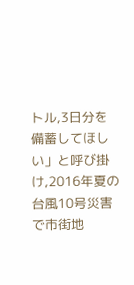トル,3日分を備蓄してほしい」と呼び掛け,2016年夏の台風10号災害で市街地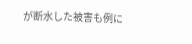が断水した被害も例に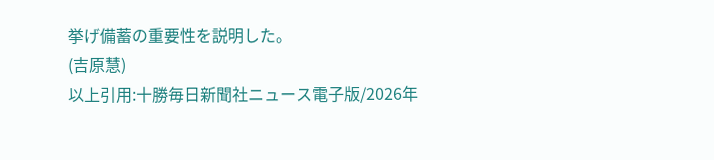挙げ備蓄の重要性を説明した。
(吉原慧)
以上引用:十勝毎日新聞社ニュース電子版/2026年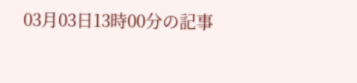03月03日13時00分の記事